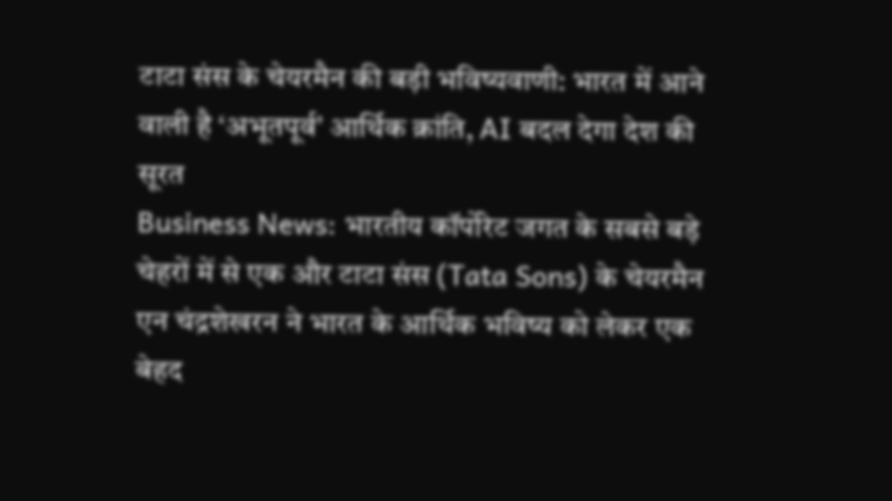टाटा संस के चेयरमैन की बड़ी भविष्यवाणी: भारत में आने वाली है ‘अभूतपूर्व’ आर्थिक क्रांति, AI बदल देगा देश की सूरत
Business News: भारतीय कॉर्पोरेट जगत के सबसे बड़े चेहरों में से एक और टाटा संस (Tata Sons) के चेयरमैन एन चंद्रशेखरन ने भारत के आर्थिक भविष्य को लेकर एक बेहद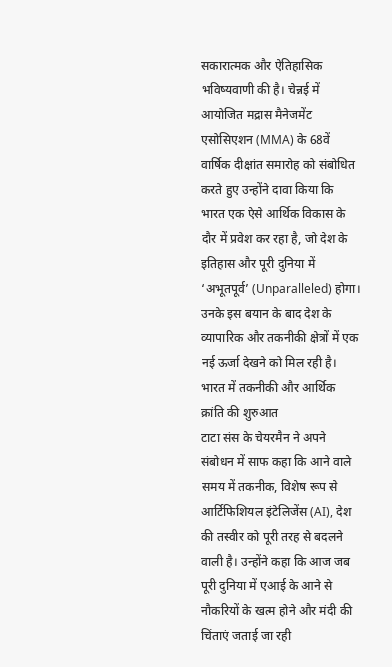सकारात्मक और ऐतिहासिक भविष्यवाणी की है। चेन्नई में आयोजित मद्रास मैनेजमेंट एसोसिएशन (MMA) के 68वें वार्षिक दीक्षांत समारोह को संबोधित करते हुए उन्होंने दावा किया कि भारत एक ऐसे आर्थिक विकास के दौर में प्रवेश कर रहा है, जो देश के इतिहास और पूरी दुनिया में ‘अभूतपूर्व’ (Unparalleled) होगा। उनके इस बयान के बाद देश के व्यापारिक और तकनीकी क्षेत्रों में एक नई ऊर्जा देखने को मिल रही है।
भारत में तकनीकी और आर्थिक क्रांति की शुरुआत
टाटा संस के चेयरमैन ने अपने संबोधन में साफ कहा कि आने वाले समय में तकनीक, विशेष रूप से आर्टिफिशियल इंटेलिजेंस (AI), देश की तस्वीर को पूरी तरह से बदलने वाली है। उन्होंने कहा कि आज जब पूरी दुनिया में एआई के आने से नौकरियों के खत्म होने और मंदी की चिंताएं जताई जा रही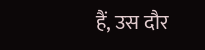हैं, उस दौर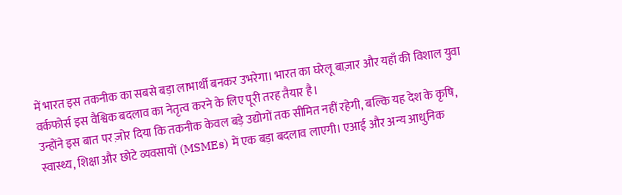में भारत इस तकनीक का सबसे बड़ा लाभार्थी बनकर उभरेगा। भारत का घरेलू बाज़ार और यहाँ की विशाल युवा वर्कफोर्स इस वैश्विक बदलाव का नेतृत्व करने के लिए पूरी तरह तैयार है।
उन्होंने इस बात पर ज़ोर दिया कि तकनीक केवल बड़े उद्योगों तक सीमित नहीं रहेगी, बल्कि यह देश के कृषि, स्वास्थ्य, शिक्षा और छोटे व्यवसायों (MSMEs) में एक बड़ा बदलाव लाएगी। एआई और अन्य आधुनिक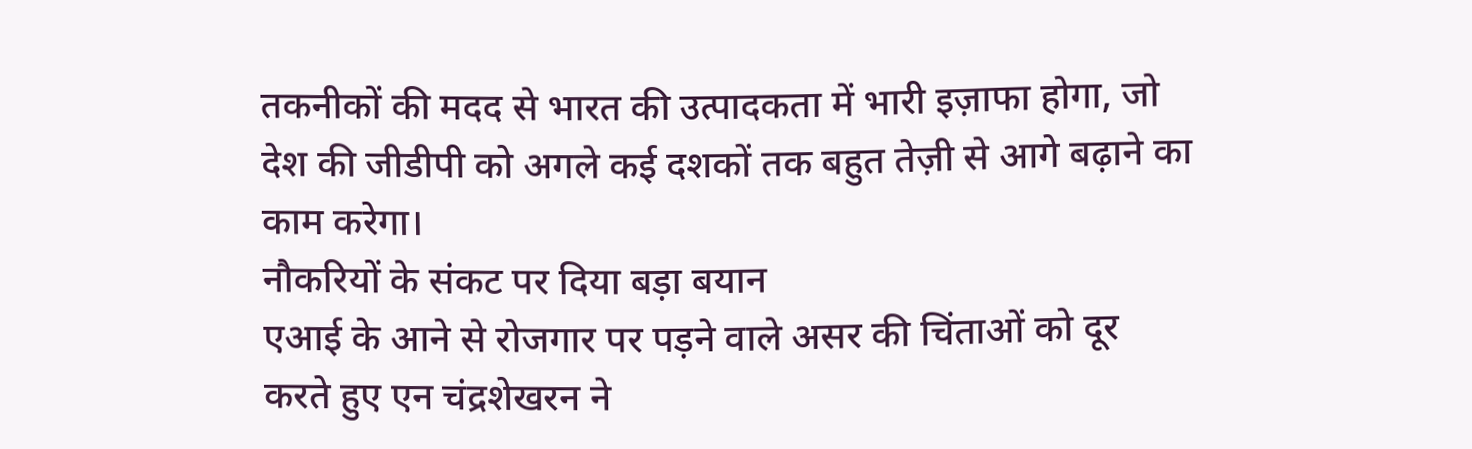तकनीकों की मदद से भारत की उत्पादकता में भारी इज़ाफा होगा, जो देश की जीडीपी को अगले कई दशकों तक बहुत तेज़ी से आगे बढ़ाने का काम करेगा।
नौकरियों के संकट पर दिया बड़ा बयान
एआई के आने से रोजगार पर पड़ने वाले असर की चिंताओं को दूर करते हुए एन चंद्रशेखरन ने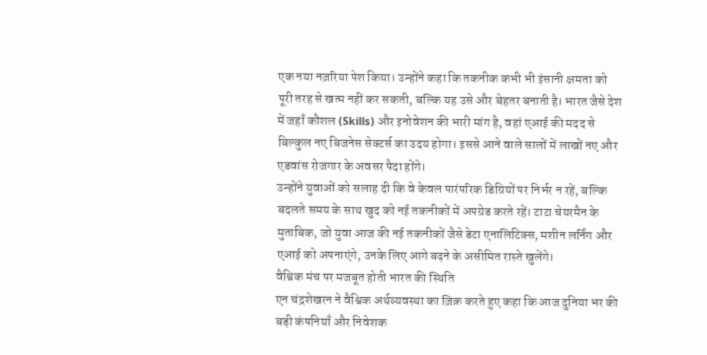एक नया नज़रिया पेश किया। उन्होंने कहा कि तकनीक कभी भी इंसानी क्षमता को पूरी तरह से खत्म नहीं कर सकती, बल्कि यह उसे और बेहतर बनाती है। भारत जैसे देश में जहाँ कौशल (Skills) और इनोवेशन की भारी मांग है, वहां एआई की मदद से बिल्कुल नए बिजनेस सेक्टर्स का उदय होगा। इससे आने वाले सालों में लाखों नए और एडवांस रोजगार के अवसर पैदा होंगे।
उन्होंने युवाओं को सलाह दी कि वे केवल पारंपरिक डिग्रियों पर निर्भर न रहें, बल्कि बदलते समय के साथ खुद को नई तकनीकों में अपग्रेड करते रहें। टाटा चेयरमैन के मुताबिक, जो युवा आज की नई तकनीकों जैसे डेटा एनालिटिक्स, मशीन लर्निंग और एआई को अपनाएंगे, उनके लिए आगे बढ़ने के असीमित रास्ते खुलेंगे।
वैश्विक मंच पर मजबूत होती भारत की स्थिति
एन चंद्रशेखरन ने वैश्विक अर्थव्यवस्था का ज़िक्र करते हुए कहा कि आज दुनिया भर की बड़ी कंपनियाँ और निवेशक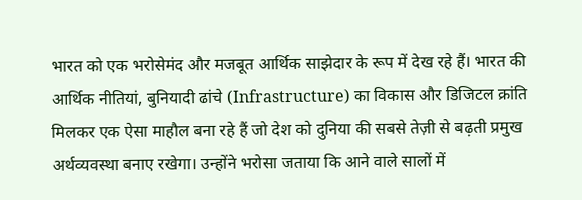भारत को एक भरोसेमंद और मजबूत आर्थिक साझेदार के रूप में देख रहे हैं। भारत की आर्थिक नीतियां, बुनियादी ढांचे (Infrastructure) का विकास और डिजिटल क्रांति मिलकर एक ऐसा माहौल बना रहे हैं जो देश को दुनिया की सबसे तेज़ी से बढ़ती प्रमुख अर्थव्यवस्था बनाए रखेगा। उन्होंने भरोसा जताया कि आने वाले सालों में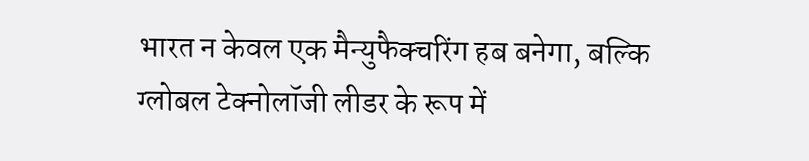भारत न केवल एक मैन्युफैक्चरिंग हब बनेगा, बल्कि ग्लोबल टेक्नोलॉजी लीडर के रूप में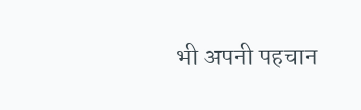भी अपनी पहचान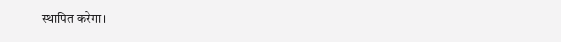स्थापित करेगा।